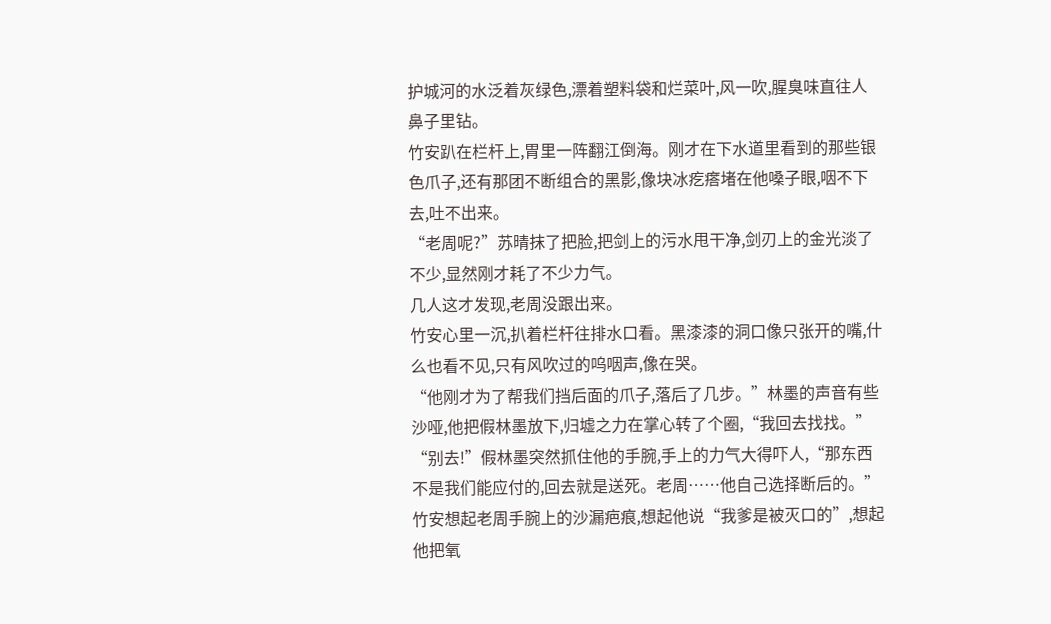护城河的水泛着灰绿色,漂着塑料袋和烂菜叶,风一吹,腥臭味直往人鼻子里钻。
竹安趴在栏杆上,胃里一阵翻江倒海。刚才在下水道里看到的那些银色爪子,还有那团不断组合的黑影,像块冰疙瘩堵在他嗓子眼,咽不下去,吐不出来。
“老周呢?”苏晴抹了把脸,把剑上的污水甩干净,剑刃上的金光淡了不少,显然刚才耗了不少力气。
几人这才发现,老周没跟出来。
竹安心里一沉,扒着栏杆往排水口看。黑漆漆的洞口像只张开的嘴,什么也看不见,只有风吹过的呜咽声,像在哭。
“他刚才为了帮我们挡后面的爪子,落后了几步。”林墨的声音有些沙哑,他把假林墨放下,归墟之力在掌心转了个圈,“我回去找找。”
“别去!”假林墨突然抓住他的手腕,手上的力气大得吓人,“那东西不是我们能应付的,回去就是送死。老周……他自己选择断后的。”
竹安想起老周手腕上的沙漏疤痕,想起他说“我爹是被灭口的”,想起他把氧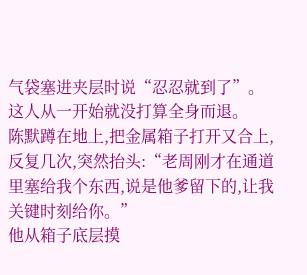气袋塞进夹层时说“忍忍就到了”。这人从一开始就没打算全身而退。
陈默蹲在地上,把金属箱子打开又合上,反复几次,突然抬头:“老周刚才在通道里塞给我个东西,说是他爹留下的,让我关键时刻给你。”
他从箱子底层摸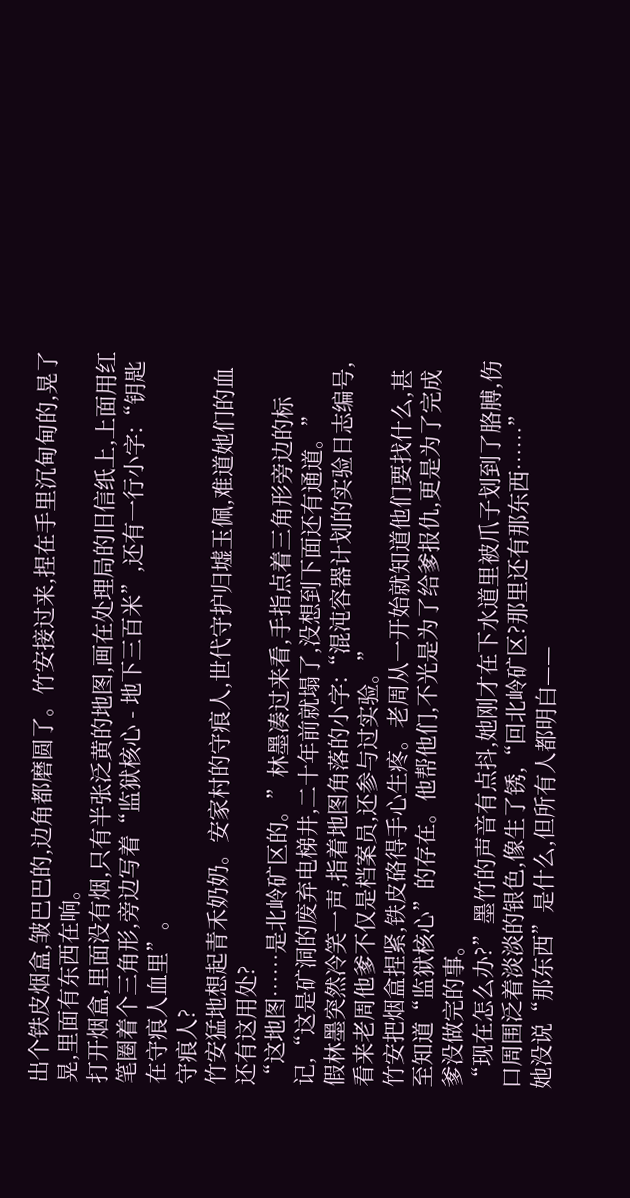出个铁皮烟盒,皱巴巴的,边角都磨圆了。竹安接过来,捏在手里沉甸甸的,晃了晃,里面有东西在响。
打开烟盒,里面没有烟,只有半张泛黄的地图,画在处理局的旧信纸上,上面用红笔圈着个三角形,旁边写着“监狱核心 - 地下三百米”,还有一行小字:“钥匙在守痕人血里”。
守痕人?
竹安猛地想起青禾奶奶。安家村的守痕人,世代守护归墟玉佩,难道她们的血还有这用处?
“这地图……是北岭矿区的。”林墨凑过来看,手指点着三角形旁边的标记,“这是矿洞的废弃电梯井,二十年前就塌了,没想到下面还有通道。”
假林墨突然冷笑一声,指着地图角落的小字:“混沌容器计划的实验日志编号,看来老周他爹不仅是档案员,还参与过实验。”
竹安把烟盒捏紧,铁皮硌得手心生疼。老周从一开始就知道他们要找什么,甚至知道“监狱核心”的存在。他帮他们,不光是为了给爹报仇,更是为了完成爹没做完的事。
“现在怎么办?”墨竹的声音有点抖,她刚才在下水道里被爪子划到了胳膊,伤口周围泛着淡淡的银色,像生了锈,“回北岭矿区?那里还有那东西……”
她没说“那东西”是什么,但所有人都明白——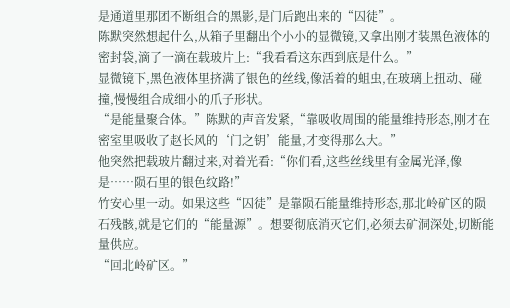是通道里那团不断组合的黑影,是门后跑出来的“囚徒”。
陈默突然想起什么,从箱子里翻出个小小的显微镜,又拿出刚才装黑色液体的密封袋,滴了一滴在载玻片上:“我看看这东西到底是什么。”
显微镜下,黑色液体里挤满了银色的丝线,像活着的蛆虫,在玻璃上扭动、碰撞,慢慢组合成细小的爪子形状。
“是能量聚合体。”陈默的声音发紧,“靠吸收周围的能量维持形态,刚才在密室里吸收了赵长风的‘门之钥’能量,才变得那么大。”
他突然把载玻片翻过来,对着光看:“你们看,这些丝线里有金属光泽,像是……陨石里的银色纹路!”
竹安心里一动。如果这些“囚徒”是靠陨石能量维持形态,那北岭矿区的陨石残骸,就是它们的“能量源”。想要彻底消灭它们,必须去矿洞深处,切断能量供应。
“回北岭矿区。”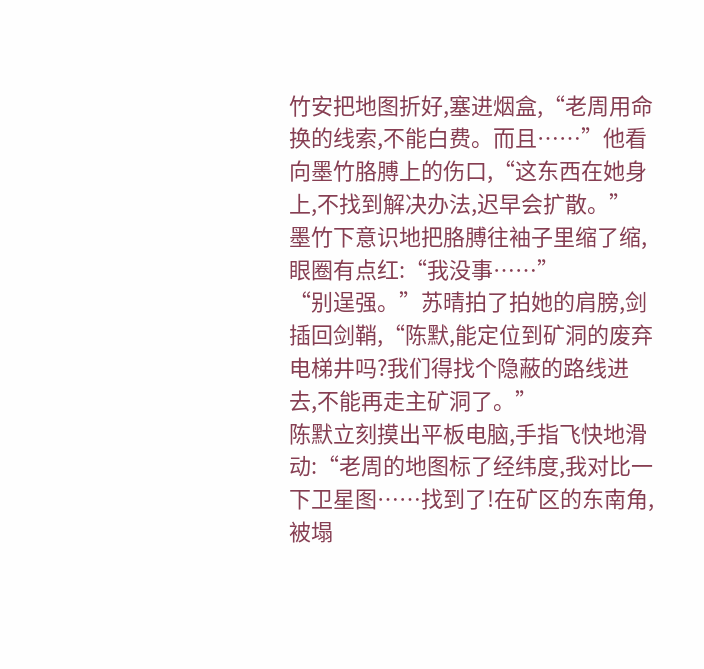竹安把地图折好,塞进烟盒,“老周用命换的线索,不能白费。而且……”他看向墨竹胳膊上的伤口,“这东西在她身上,不找到解决办法,迟早会扩散。”
墨竹下意识地把胳膊往袖子里缩了缩,眼圈有点红:“我没事……”
“别逞强。”苏晴拍了拍她的肩膀,剑插回剑鞘,“陈默,能定位到矿洞的废弃电梯井吗?我们得找个隐蔽的路线进去,不能再走主矿洞了。”
陈默立刻摸出平板电脑,手指飞快地滑动:“老周的地图标了经纬度,我对比一下卫星图……找到了!在矿区的东南角,被塌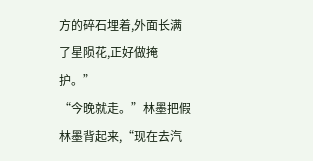方的碎石埋着,外面长满了星陨花,正好做掩护。”
“今晚就走。”林墨把假林墨背起来,“现在去汽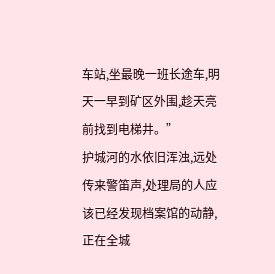车站,坐最晚一班长途车,明天一早到矿区外围,趁天亮前找到电梯井。”
护城河的水依旧浑浊,远处传来警笛声,处理局的人应该已经发现档案馆的动静,正在全城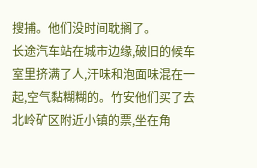搜捕。他们没时间耽搁了。
长途汽车站在城市边缘,破旧的候车室里挤满了人,汗味和泡面味混在一起,空气黏糊糊的。竹安他们买了去北岭矿区附近小镇的票,坐在角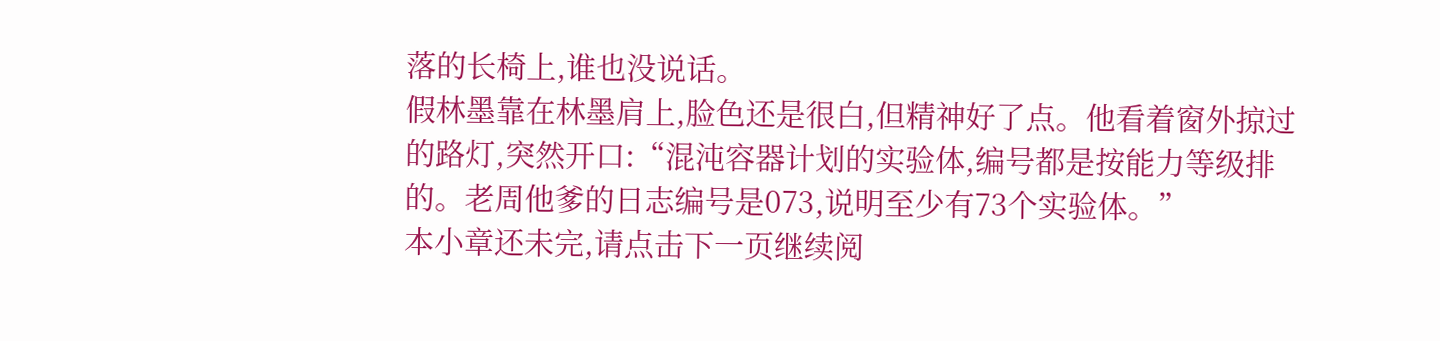落的长椅上,谁也没说话。
假林墨靠在林墨肩上,脸色还是很白,但精神好了点。他看着窗外掠过的路灯,突然开口:“混沌容器计划的实验体,编号都是按能力等级排的。老周他爹的日志编号是073,说明至少有73个实验体。”
本小章还未完,请点击下一页继续阅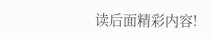读后面精彩内容!